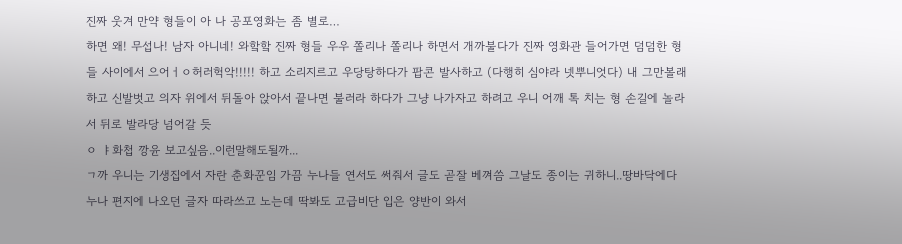진짜 웃겨 만약 형들이 아 나 공포영화는 좀 별로…
하면 왜! 무섭나! 남자 아니네! 와핰핰 진짜 형들 우우 쫄리나 쫄리나 하면서 개까불다가 진짜 영화관 들어가면 덤덤한 형들 사이에서 으어ㅓㅇ허러헉악!!!!! 하고 소리지르고 우당탕하다가 팝콘 발사하고 (다행히 심야라 넷뿌니엇다) 내 그만볼래 하고 신발벗고 의자 위에서 뒤돌아 앉아서 끝나면 불러라 하다가 그냥 나가자고 하려고 우니 어깨 톡 치는 형 손길에 놀라서 뒤로 발라당 넘어갈 듯
ㅇ ㅑ화첩 깡윤 보고싶음..이런말해도될까...
ㄱ까 우니는 기생집에서 자란 춘화꾼임 가끔 누나들 연서도 써줘서 글도 곧잘 베껴씀 그날도 종이는 귀하니..땅바닥에다 누나 편지에 나오던 글자 따라쓰고 노는데 딱봐도 고급비단 입은 양반이 와서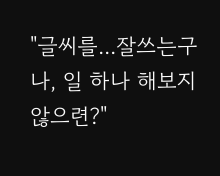"글씨를...잘쓰는구나, 일 하나 해보지 않으련?"